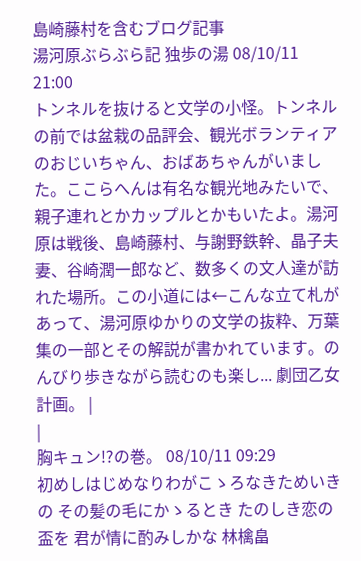島崎藤村を含むブログ記事
湯河原ぶらぶら記 独歩の湯 08/10/11 21:00
トンネルを抜けると文学の小怪。トンネルの前では盆栽の品評会、観光ボランティアのおじいちゃん、おばあちゃんがいました。ここらへんは有名な観光地みたいで、親子連れとかカップルとかもいたよ。湯河原は戦後、島崎藤村、与謝野鉄幹、晶子夫妻、谷崎潤一郎など、数多くの文人達が訪れた場所。この小道には←こんな立て札があって、湯河原ゆかりの文学の抜粋、万葉集の一部とその解説が書かれています。のんびり歩きながら読むのも楽し... 劇団乙女計画。 |
|
胸キュン!?の巻。 08/10/11 09:29
初めしはじめなりわがこゝろなきためいきの その髪の毛にかゝるとき たのしき恋の盃を 君が情に酌みしかな 林檎畠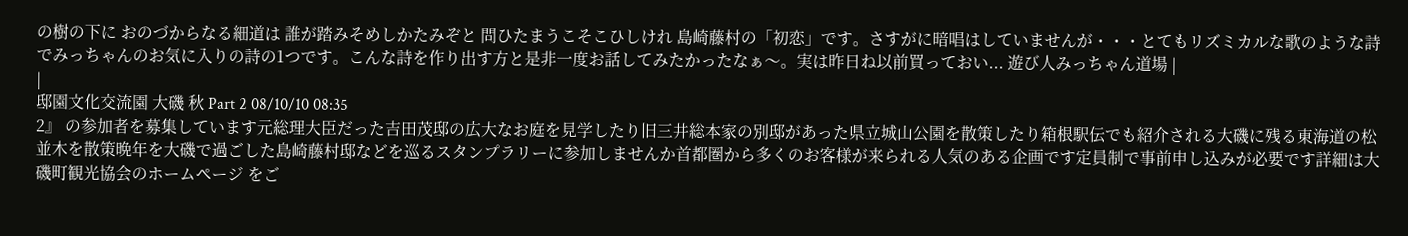の樹の下に おのづからなる細道は 誰が踏みそめしかたみぞと 問ひたまうこそこひしけれ 島崎藤村の「初恋」です。さすがに暗唱はしていませんが・・・とてもリズミカルな歌のような詩でみっちゃんのお気に入りの詩の1つです。こんな詩を作り出す方と是非一度お話してみたかったなぁ〜。実は昨日ね以前買っておい... 遊び人みっちゃん道場 |
|
邸園文化交流園 大磯 秋 Part 2 08/10/10 08:35
2』 の参加者を募集しています元総理大臣だった吉田茂邸の広大なお庭を見学したり旧三井総本家の別邸があった県立城山公園を散策したり箱根駅伝でも紹介される大磯に残る東海道の松並木を散策晩年を大磯で過ごした島崎藤村邸などを巡るスタンプラリーに参加しませんか首都圏から多くのお客様が来られる人気のある企画です定員制で事前申し込みが必要です詳細は大磯町観光協会のホームページ をご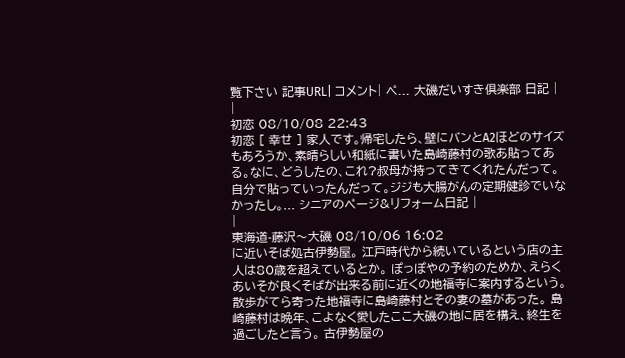覧下さい 記事URL| コメント| ペ... 大磯だいすき倶楽部 日記 |
|
初恋 08/10/08 22:43
初恋 [ 幸せ ] 家人です。帰宅したら、壁にバンとA2ほどのサイズもあろうか、素晴らしい和紙に書いた島崎藤村の歌あ貼ってある。なに、どうしたの、これ?叔母が持ってきてくれたんだって。自分で貼っていったんだって。ジジも大腸がんの定期健診でいなかったし。... シニアのページ&リフォーム日記 |
|
東海道-藤沢〜大磯 08/10/06 16:02
に近いそば処古伊勢屋。 江戸時代から続いているという店の主人は80歳を超えているとか。 ぽっぽやの予約のためか、えらくあいそが良くそばが出来る前に近くの地福寺に案内するという。散歩がてら寄った地福寺に島崎藤村とその妻の墓があった。 島崎藤村は晩年、こよなく愛したここ大磯の地に居を構え、終生を過ごしたと言う。 古伊勢屋の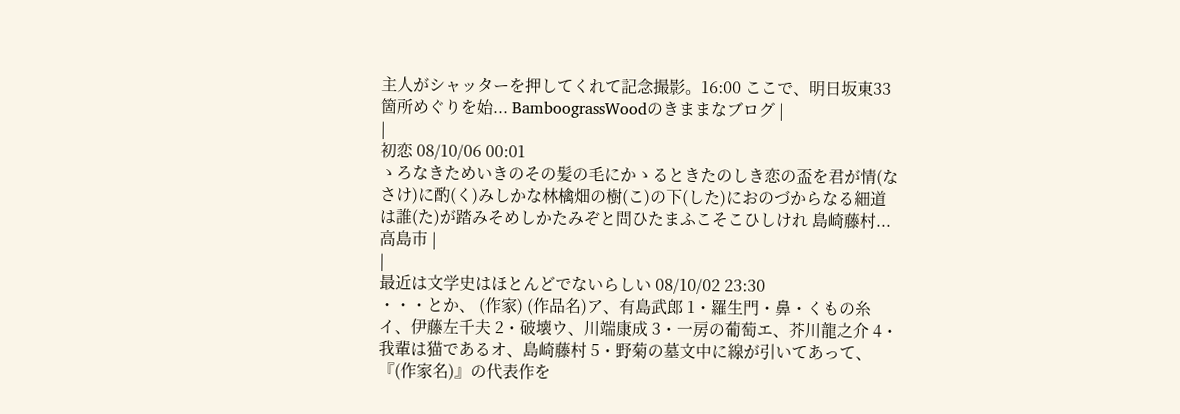主人がシャッターを押してくれて記念撮影。16:00 ここで、明日坂東33箇所めぐりを始... BamboograssWoodのきままなブログ |
|
初恋 08/10/06 00:01
ゝろなきためいきのその髪の毛にかゝるときたのしき恋の盃を君が情(なさけ)に酌(く)みしかな林檎畑の樹(こ)の下(した)におのづからなる細道は誰(た)が踏みそめしかたみぞと問ひたまふこそこひしけれ 島崎藤村... 高島市 |
|
最近は文学史はほとんどでないらしい 08/10/02 23:30
・・・とか、 (作家) (作品名)ア、有島武郎 1・羅生門・鼻・くもの糸イ、伊藤左千夫 2・破壊ウ、川端康成 3・一房の葡萄エ、芥川龍之介 4・我輩は猫であるオ、島崎藤村 5・野菊の墓文中に線が引いてあって、『(作家名)』の代表作を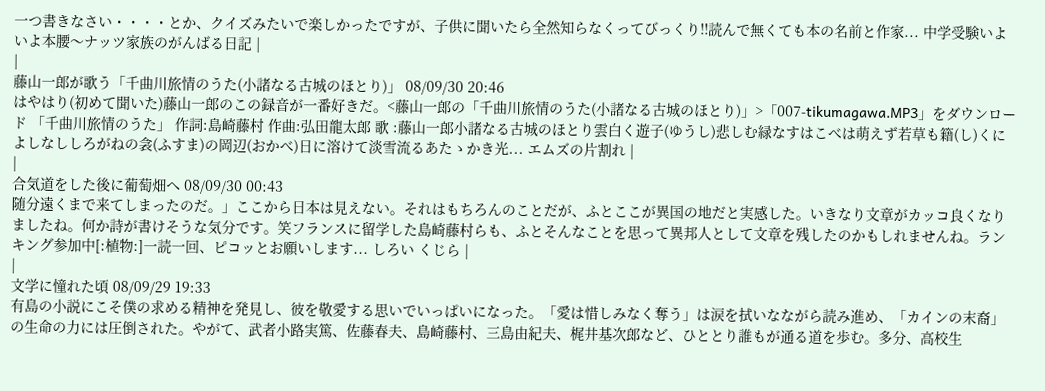一つ書きなさい・・・・とか、クイズみたいで楽しかったですが、子供に聞いたら全然知らなくってびっくり!!読んで無くても本の名前と作家... 中学受験いよいよ本腰〜ナッツ家族のがんばる日記 |
|
藤山一郎が歌う「千曲川旅情のうた(小諸なる古城のほとり)」 08/09/30 20:46
はやはり(初めて聞いた)藤山一郎のこの録音が一番好きだ。<藤山一郎の「千曲川旅情のうた(小諸なる古城のほとり)」>「007-tikumagawa.MP3」をダウンロード 「千曲川旅情のうた」 作詞:島崎藤村 作曲:弘田龍太郎 歌 :藤山一郎小諸なる古城のほとり雲白く遊子(ゆうし)悲しむ緑なすはこべは萌えず若草も籍(し)くによしなししろがねの衾(ふすま)の岡辺(おかべ)日に溶けて淡雪流るあたゝかき光... エムズの片割れ |
|
合気道をした後に葡萄畑へ 08/09/30 00:43
随分遠くまで来てしまったのだ。」ここから日本は見えない。それはもちろんのことだが、ふとここが異国の地だと実感した。いきなり文章がカッコ良くなりましたね。何か詩が書けそうな気分です。笑フランスに留学した島崎藤村らも、ふとそんなことを思って異邦人として文章を残したのかもしれませんね。ランキング参加中[:植物:]一読一回、ピコッとお願いします... しろい くじら |
|
文学に憧れた頃 08/09/29 19:33
有島の小説にこそ僕の求める精神を発見し、彼を敬愛する思いでいっぱいになった。「愛は惜しみなく奪う」は涙を拭いなながら読み進め、「カインの末裔」の生命の力には圧倒された。やがて、武者小路実篤、佐藤春夫、島崎藤村、三島由紀夫、梶井基次郎など、ひととり誰もが通る道を歩む。多分、高校生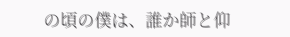の頃の僕は、誰か師と仰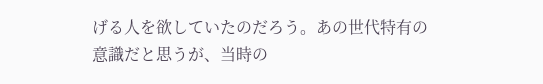げる人を欲していたのだろう。あの世代特有の意識だと思うが、当時の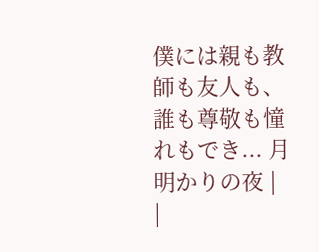僕には親も教師も友人も、誰も尊敬も憧れもでき... 月明かりの夜 |
|